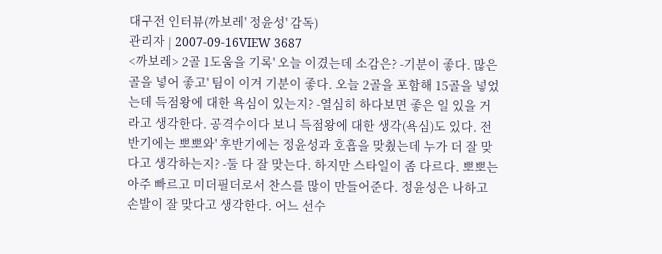대구전 인터뷰(까보레' 정윤성' 감독)
관리자 | 2007-09-16VIEW 3687
<까보레> 2골 1도움을 기록' 오늘 이겼는데 소감은? -기분이 좋다. 많은 골을 넣어 좋고' 팀이 이겨 기분이 좋다. 오늘 2골을 포함해 15골을 넣었는데 득점왕에 대한 욕심이 있는지? -열심히 하다보면 좋은 일 있을 거라고 생각한다. 공격수이다 보니 득점왕에 대한 생각(욕심)도 있다. 전반기에는 뽀뽀와' 후반기에는 정윤성과 호흡을 맞췄는데 누가 더 잘 맞다고 생각하는지? -둘 다 잘 맞는다. 하지만 스타일이 좀 다르다. 뽀뽀는 아주 빠르고 미더필더로서 찬스를 많이 만들어준다. 정윤성은 나하고 손발이 잘 맞다고 생각한다. 어느 선수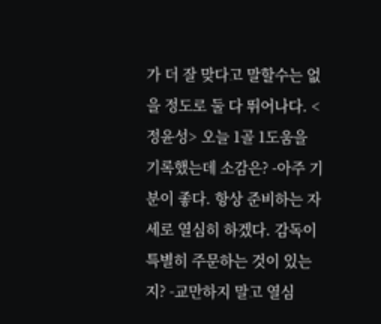가 더 잘 맞다고 말할수는 없을 정도로 둘 다 뛰어나다. <정윤성> 오늘 1골 1도움을 기록했는데 소감은? -아주 기분이 좋다. 항상 준비하는 자세로 열심히 하겠다. 감독이 특별히 주문하는 것이 있는지? -교만하지 말고 열심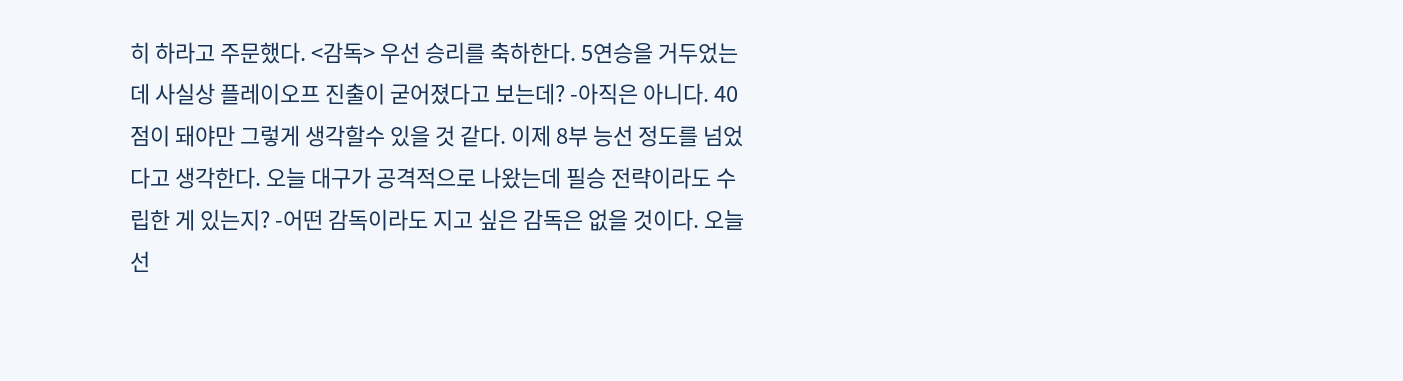히 하라고 주문했다. <감독> 우선 승리를 축하한다. 5연승을 거두었는데 사실상 플레이오프 진출이 굳어졌다고 보는데? -아직은 아니다. 40점이 돼야만 그렇게 생각할수 있을 것 같다. 이제 8부 능선 정도를 넘었다고 생각한다. 오늘 대구가 공격적으로 나왔는데 필승 전략이라도 수립한 게 있는지? -어떤 감독이라도 지고 싶은 감독은 없을 것이다. 오늘 선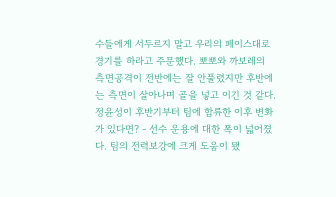수들에게 서두르지 말고 우리의 페이스대로 경기를 하라고 주문했다. 뽀뽀와 까보레의 측면공격이 전반에는 잘 안풀렸지만 후반에는 측면이 살아나며 골을 넣고 이긴 것 같다. 정윤성이 후반기부터 팀에 합류한 이후 변화가 있다면? - 선수 운용에 대한 폭이 넓어졌다. 팀의 전력보강에 크게 도움이 됐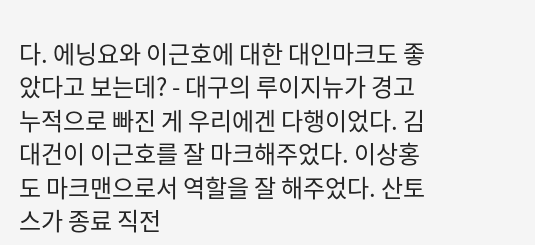다. 에닝요와 이근호에 대한 대인마크도 좋았다고 보는데? - 대구의 루이지뉴가 경고 누적으로 빠진 게 우리에겐 다행이었다. 김대건이 이근호를 잘 마크해주었다. 이상홍도 마크맨으로서 역할을 잘 해주었다. 산토스가 종료 직전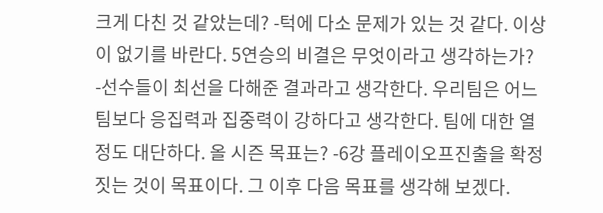크게 다친 것 같았는데? -턱에 다소 문제가 있는 것 같다. 이상이 없기를 바란다. 5연승의 비결은 무엇이라고 생각하는가? -선수들이 최선을 다해준 결과라고 생각한다. 우리팀은 어느 팀보다 응집력과 집중력이 강하다고 생각한다. 팀에 대한 열정도 대단하다. 올 시즌 목표는? -6강 플레이오프진출을 확정 짓는 것이 목표이다. 그 이후 다음 목표를 생각해 보겠다.